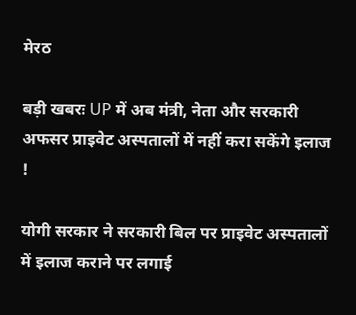मेरठ

बड़ी खबरः UP में अब मंत्री, नेता और सरकारी अफसर प्राइवेट अस्पतालों में नहीं करा सकेंगे इलाज !

योगी सरकार ने सरकारी बिल पर प्राइवेट अस्पतालों में इलाज कराने पर लगाई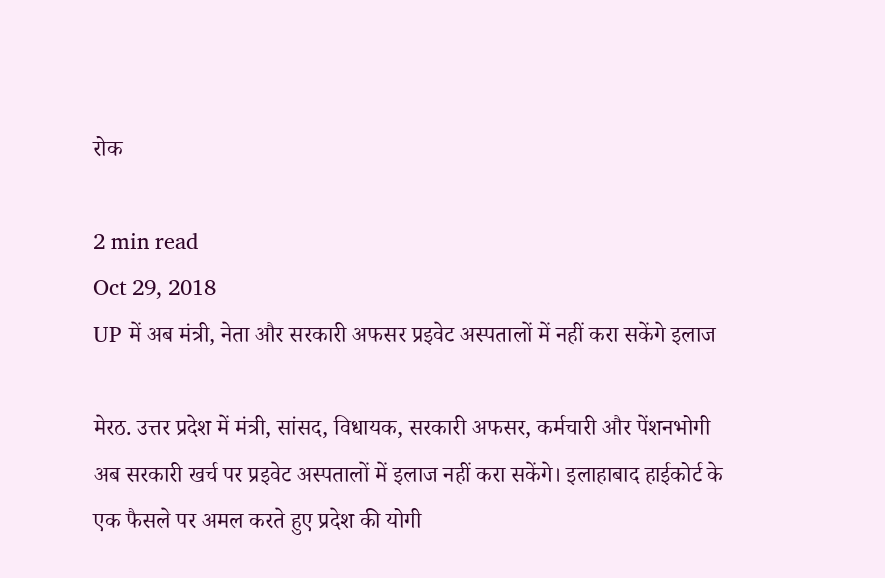रोक

2 min read
Oct 29, 2018
UP में अब मंत्री, नेता और सरकारी अफसर प्रइवेट अस्पतालों में नहीं करा सकेंगे इलाज

मेरठ. उत्तर प्रदेश में मंत्री, सांसद, विधायक, सरकारी अफसर, कर्मचारी और पेंशनभोगी अब सरकारी खर्च पर प्रइवेट अस्पतालों में इलाज नहीं करा सकेंगे। इलाहाबाद हाईकोर्ट के एक फैसले पर अमल करते हुए प्रदेश की योगी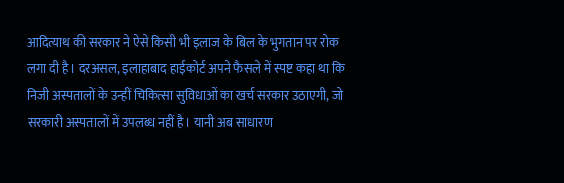आदित्याथ की सरकार ने ऐसे किसी भी इलाज के बिल के भुगतान पर रोक लगा दी है। दरअसल, इलाहाबाद हाईकोर्ट अपने फैसले में स्पष्ट कहा था कि निजी अस्पतालों के उन्हीं चिकित्सा सुविधाओं का खर्च सरकार उठाएगी, जो सरकारी अस्पतालों में उपलब्ध नहीं है। यानी अब साधारण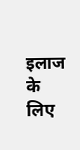इलाज के लिए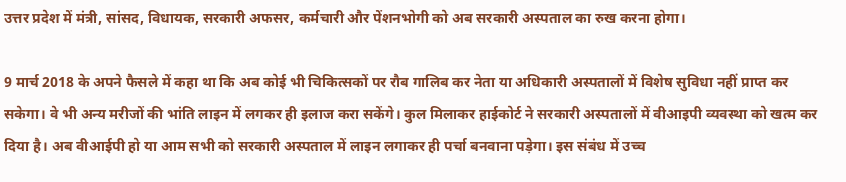उत्तर प्रदेश में मंत्री, सांसद, विधायक, सरकारी अफसर, कर्मचारी और पेंशनभोगी को अब सरकारी अस्पताल का रुख करना होगा।

9 मार्च 2018 के अपने फैसले में कहा था कि अब कोई भी चिकित्सकों पर रौब गालिब कर नेता या अधिकारी अस्पतालों में विशेष सुविधा नहीं प्राप्त कर सकेगा। वे भी अन्य मरीजों की भांति लाइन में लगकर ही इलाज करा सकेंगे। कुल मिलाकर हाईकोर्ट ने सरकारी अस्पतालों में वीआइपी व्यवस्था को खत्म कर दिया है। अब वीआईपी हो या आम सभी को सरकारी अस्पताल में लाइन लगाकर ही पर्चा बनवाना पड़ेगा। इस संबंध में उच्च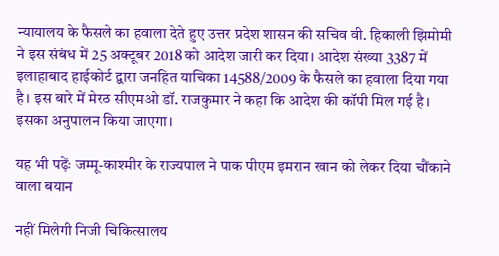न्यायालय के फैसले का हवाला देते हुए उत्तर प्रदेश शासन की सचिव वी. हिकाली झिमोमी ने इस संबंध में 25 अक्टूबर 2018 को आदेश जारी कर दिया। आदेश संख्या 3387 में इलाहाबाद हाईकोर्ट द्वारा जनहित याचिका 14588/2009 के फैसले का हवाला दिया गया है। इस बारे में मेरठ सीएमओ डॉ. राजकुमार ने कहा कि आदेश की कॉपी मिल गई है। इसका अनुपालन किया जाएगा।

यह भी पढ़ेंः जम्मू-काश्मीर के राज्यपाल ने पाक पीएम इमरान खान को लेकर दिया चौंकाने वाला बयान

नहीं मिलेगी निजी चिकित्सालय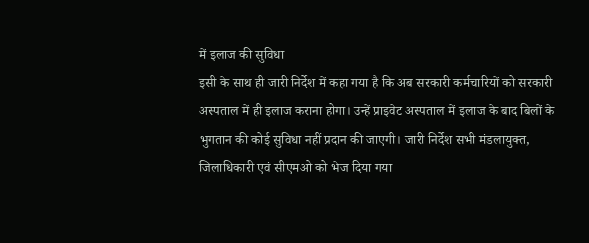में इलाज की सुविधा
इसी के साथ ही जारी निर्देश में कहा गया है कि अब सरकारी कर्मचारियों को सरकारी अस्पताल में ही इलाज कराना होगा। उन्हें प्राइवेट अस्पताल में इलाज के बाद बिलों के भुगतान की कोई सुविधा नहीं प्रदान की जाएगी। जारी निर्देश सभी मंडलायुक्त, जिलाधिकारी एवं सीएमओ को भेज दिया गया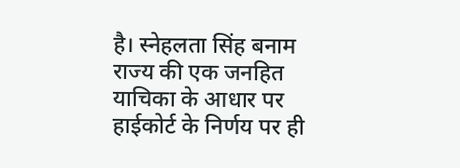है। स्नेहलता सिंह बनाम राज्य की एक जनहित याचिका के आधार पर हाईकोर्ट के निर्णय पर ही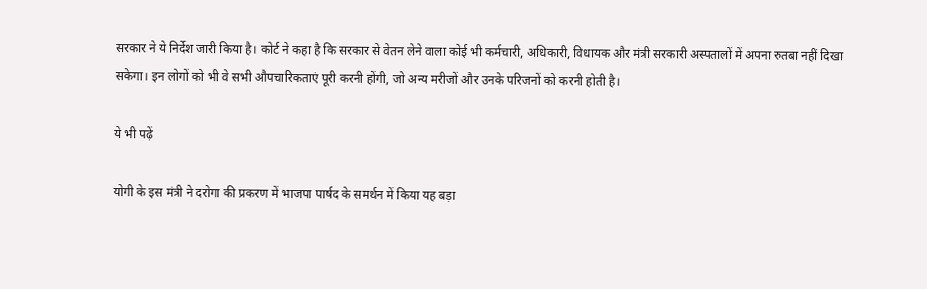सरकार ने ये निर्देश जारी किया है। कोर्ट ने कहा है कि सरकार से वेतन लेने वाला कोई भी कर्मचारी, अधिकारी, विधायक और मंत्री सरकारी अस्पतालों में अपना रुतबा नहीं दिखा सकेगा। इन लोगों को भी वे सभी औपचारिकताएं पूरी करनी होंगी, जो अन्य मरीजों और उनके परिजनों को करनी होती है।

ये भी पढ़ें

योगी के इस मंत्री ने दरोगा की प्रकरण में भाजपा पार्षद के समर्थन में किया यह बड़ा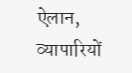ऐलान, व्यापारियों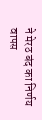ने मेरठ बंद का निर्णय वापस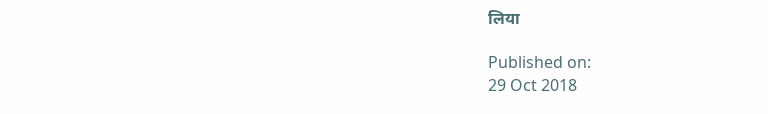लिया

Published on:
29 Oct 2018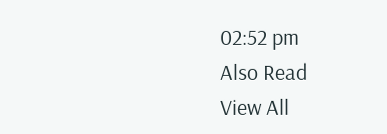02:52 pm
Also Read
View All